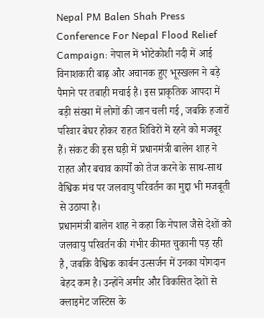Nepal PM Balen Shah Press Conference For Nepal Flood Relief Campaign: नेपाल में भोटेकोशी नदी में आई विनाशकारी बाढ़ और अचानक हुए भूस्खलन ने बड़े पैमाने पर तबाही मचाई है। इस प्राकृतिक आपदा में बड़ी संख्या में लोगों की जान चली गई, जबकि हजारों परिवार बेघर होकर राहत शिविरों में रहने को मजबूर हैं। संकट की इस घड़ी में प्रधानमंत्री बालेन शाह ने राहत और बचाव कार्यों को तेज करने के साथ-साथ वैश्विक मंच पर जलवायु परिवर्तन का मुद्दा भी मजबूती से उठाया है।
प्रधानमंत्री बालेन शाह ने कहा कि नेपाल जैसे देशों को जलवायु परिवर्तन की गंभीर कीमत चुकानी पड़ रही है, जबकि वैश्विक कार्बन उत्सर्जन में उनका योगदान बेहद कम है। उन्होंने अमीर और विकसित देशों से क्लाइमेट जस्टिस के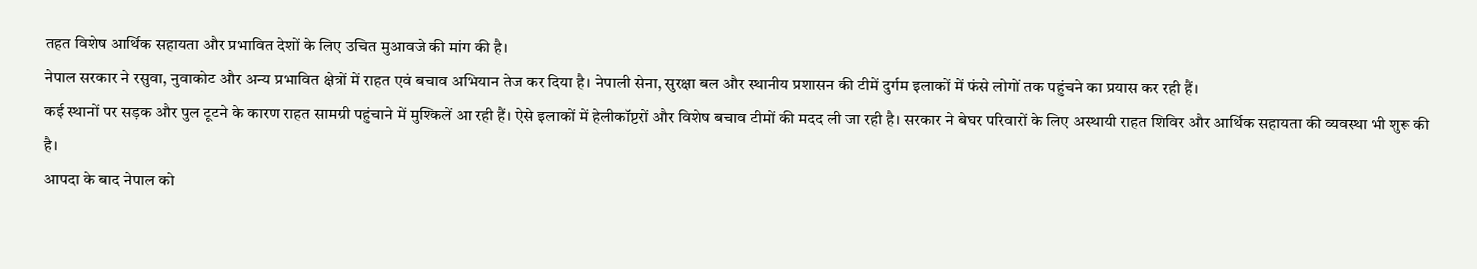तहत विशेष आर्थिक सहायता और प्रभावित देशों के लिए उचित मुआवजे की मांग की है।
नेपाल सरकार ने रसुवा, नुवाकोट और अन्य प्रभावित क्षेत्रों में राहत एवं बचाव अभियान तेज कर दिया है। नेपाली सेना, सुरक्षा बल और स्थानीय प्रशासन की टीमें दुर्गम इलाकों में फंसे लोगों तक पहुंचने का प्रयास कर रही हैं।
कई स्थानों पर सड़क और पुल टूटने के कारण राहत सामग्री पहुंचाने में मुश्किलें आ रही हैं। ऐसे इलाकों में हेलीकॉप्टरों और विशेष बचाव टीमों की मदद ली जा रही है। सरकार ने बेघर परिवारों के लिए अस्थायी राहत शिविर और आर्थिक सहायता की व्यवस्था भी शुरू की है।
आपदा के बाद नेपाल को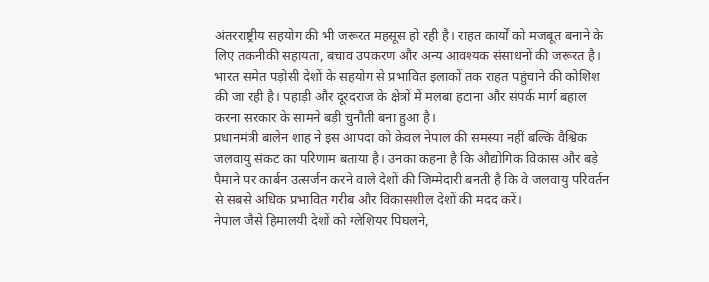अंतरराष्ट्रीय सहयोग की भी जरूरत महसूस हो रही है। राहत कार्यों को मजबूत बनाने के लिए तकनीकी सहायता, बचाव उपकरण और अन्य आवश्यक संसाधनों की जरूरत है।
भारत समेत पड़ोसी देशों के सहयोग से प्रभावित इलाकों तक राहत पहुंचाने की कोशिश की जा रही है। पहाड़ी और दूरदराज के क्षेत्रों में मलबा हटाना और संपर्क मार्ग बहाल करना सरकार के सामने बड़ी चुनौती बना हुआ है।
प्रधानमंत्री बालेन शाह ने इस आपदा को केवल नेपाल की समस्या नहीं बल्कि वैश्विक जलवायु संकट का परिणाम बताया है। उनका कहना है कि औद्योगिक विकास और बड़े पैमाने पर कार्बन उत्सर्जन करने वाले देशों की जिम्मेदारी बनती है कि वे जलवायु परिवर्तन से सबसे अधिक प्रभावित गरीब और विकासशील देशों की मदद करें।
नेपाल जैसे हिमालयी देशों को ग्लेशियर पिघलने,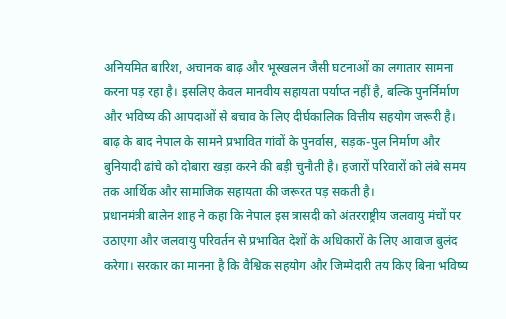अनियमित बारिश, अचानक बाढ़ और भूस्खलन जैसी घटनाओं का लगातार सामना करना पड़ रहा है। इसलिए केवल मानवीय सहायता पर्याप्त नहीं है, बल्कि पुनर्निर्माण और भविष्य की आपदाओं से बचाव के लिए दीर्घकालिक वित्तीय सहयोग जरूरी है।
बाढ़ के बाद नेपाल के सामने प्रभावित गांवों के पुनर्वास, सड़क-पुल निर्माण और बुनियादी ढांचे को दोबारा खड़ा करने की बड़ी चुनौती है। हजारों परिवारों को लंबे समय तक आर्थिक और सामाजिक सहायता की जरूरत पड़ सकती है।
प्रधानमंत्री बालेन शाह ने कहा कि नेपाल इस त्रासदी को अंतरराष्ट्रीय जलवायु मंचों पर उठाएगा और जलवायु परिवर्तन से प्रभावित देशों के अधिकारों के लिए आवाज बुलंद करेगा। सरकार का मानना है कि वैश्विक सहयोग और जिम्मेदारी तय किए बिना भविष्य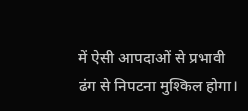में ऐसी आपदाओं से प्रभावी ढंग से निपटना मुश्किल होगा।